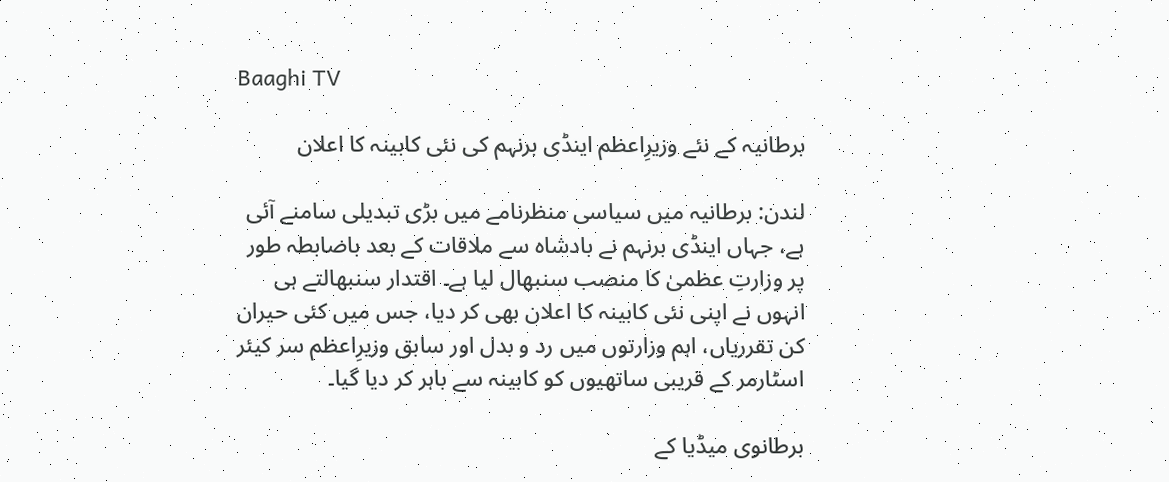Baaghi TV

برطانیہ کے نئے وزیرِاعظم اینڈی برنہم کی نئی کابینہ کا اعلان

لندن: برطانیہ میں سیاسی منظرنامے میں بڑی تبدیلی سامنے آئی ہے، جہاں اینڈی برنہم نے بادشاہ سے ملاقات کے بعد باضابطہ طور پر وزارتِ عظمیٰ کا منصب سنبھال لیا ہے۔ اقتدار سنبھالتے ہی انہوں نے اپنی نئی کابینہ کا اعلان بھی کر دیا، جس میں کئی حیران کن تقرریاں، اہم وزارتوں میں رد و بدل اور سابق وزیرِاعظم سر کیئر اسٹارمر کے قریبی ساتھیوں کو کابینہ سے باہر کر دیا گیا۔

برطانوی میڈیا کے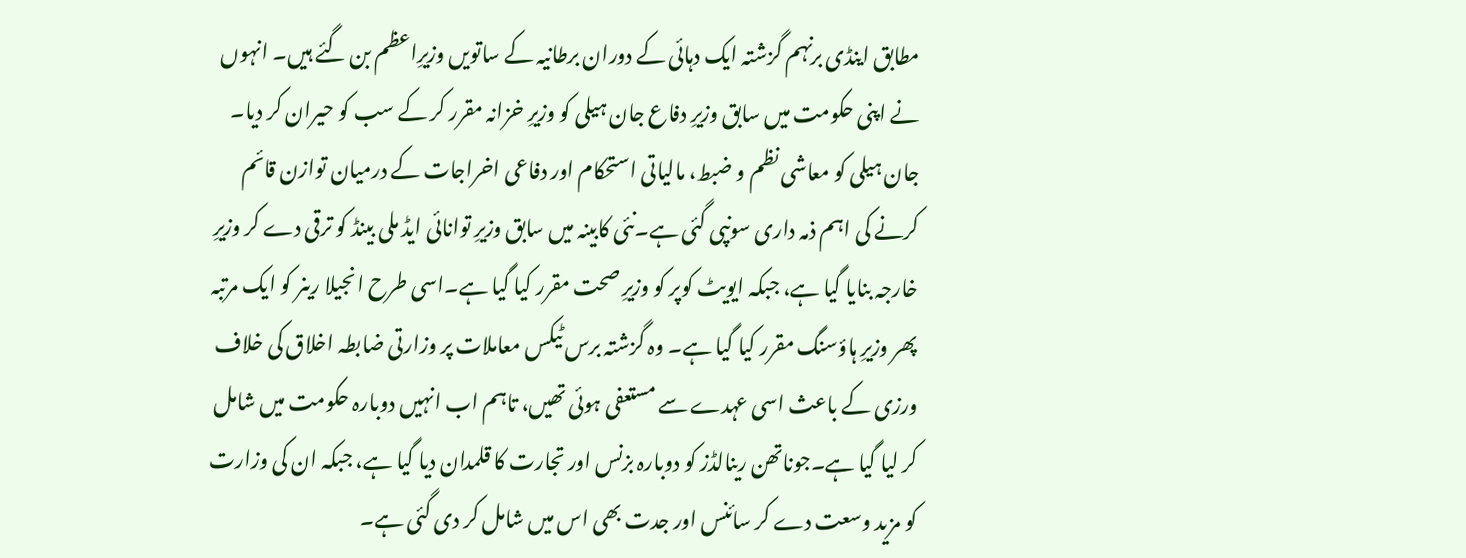مطابق اینڈی برنہم گزشتہ ایک دہائی کے دوران برطانیہ کے ساتویں وزیرِاعظم بن گئے ہیں۔ انہوں نے اپنی حکومت میں سابق وزیرِ دفاع جان ہیلی کو وزیرِ خزانہ مقرر کر کے سب کو حیران کر دیا۔ جان ہیلی کو معاشی نظم و ضبط، مالیاتی استحکام اور دفاعی اخراجات کے درمیان توازن قائم کرنے کی اہم ذمہ داری سونپی گئی ہے۔نئی کابینہ میں سابق وزیرِ توانائی ایڈ ملی بینڈ کو ترقی دے کر وزیرِ خارجہ بنایا گیا ہے، جبکہ ایویٹ کوپر کو وزیرِ صحت مقرر کیا گیا ہے۔اسی طرح انجیلا رینر کو ایک مرتبہ پھر وزیرِ ہاؤسنگ مقرر کیا گیا ہے۔ وہ گزشتہ برس ٹیکس معاملات پر وزارتی ضابطہ اخلاق کی خلاف ورزی کے باعث اسی عہدے سے مستعفی ہوئی تھیں، تاہم اب انہیں دوبارہ حکومت میں شامل کر لیا گیا ہے۔جوناتھن رینالڈز کو دوبارہ بزنس اور تجارت کا قلمدان دیا گیا ہے، جبکہ ان کی وزارت کو مزید وسعت دے کر سائنس اور جدت بھی اس میں شامل کر دی گئی ہے۔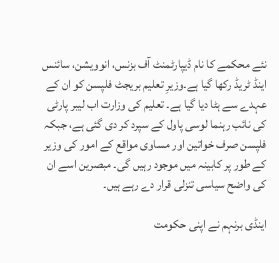نئے محکمے کا نام ڈیپارٹمنٹ آف بزنس، انوویشن، سائنس اینڈ ٹریڈ رکھا گیا ہے۔وزیرِ تعلیم بریجٹ فلپسن کو ان کے عہدے سے ہٹا دیا گیا ہے۔ تعلیم کی وزارت اب لیبر پارٹی کی نائب رہنما لوسی پاول کے سپرد کر دی گئی ہے، جبکہ فلپسن صرف خواتین اور مساوی مواقع کے امور کی وزیر کے طور پر کابینہ میں موجود رہیں گی۔ مبصرین اسے ان کی واضح سیاسی تنزلی قرار دے رہے ہیں۔

اینڈی برنہم نے اپنی حکومت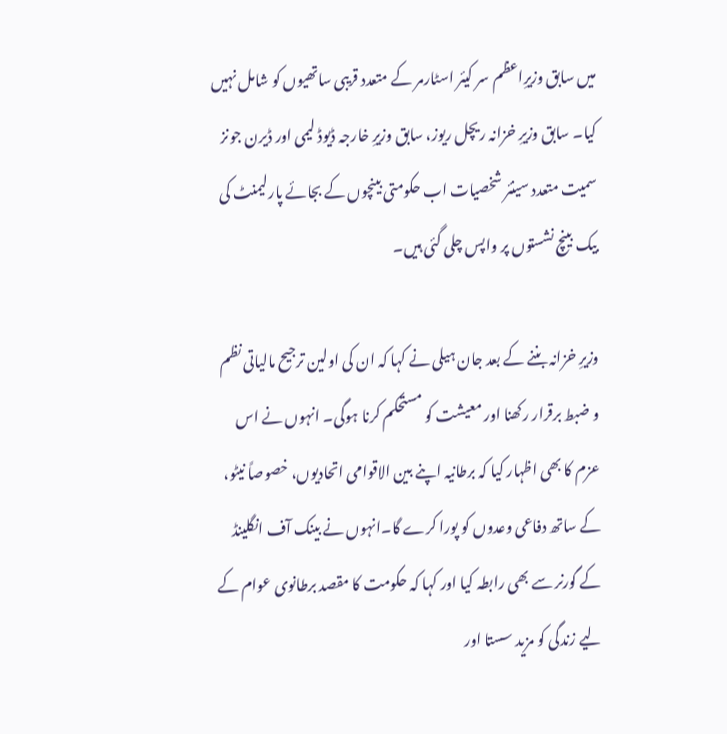میں سابق وزیرِاعظم سر کیئر اسٹارمر کے متعدد قریبی ساتھیوں کو شامل نہیں کیا۔ سابق وزیرِ خزانہ ریچل ریوز، سابق وزیرِ خارجہ ڈیوڈ لیمی اور ڈیرن جونز سمیت متعدد سینئر شخصیات اب حکومتی بینچوں کے بجائے پارلیمنٹ کی بیک بینچ نشستوں پر واپس چلی گئی ہیں۔

وزیرِ خزانہ بننے کے بعد جان ہیلی نے کہا کہ ان کی اولین ترجیح مالیاتی نظم و ضبط برقرار رکھنا اور معیشت کو مستحکم کرنا ہوگی۔ انہوں نے اس عزم کا بھی اظہار کیا کہ برطانیہ اپنے بین الاقوامی اتحادیوں، خصوصاً نیٹو، کے ساتھ دفاعی وعدوں کو پورا کرے گا۔انہوں نے بینک آف انگلینڈ کے گورنر سے بھی رابطہ کیا اور کہا کہ حکومت کا مقصد برطانوی عوام کے لیے زندگی کو مزید سستا اور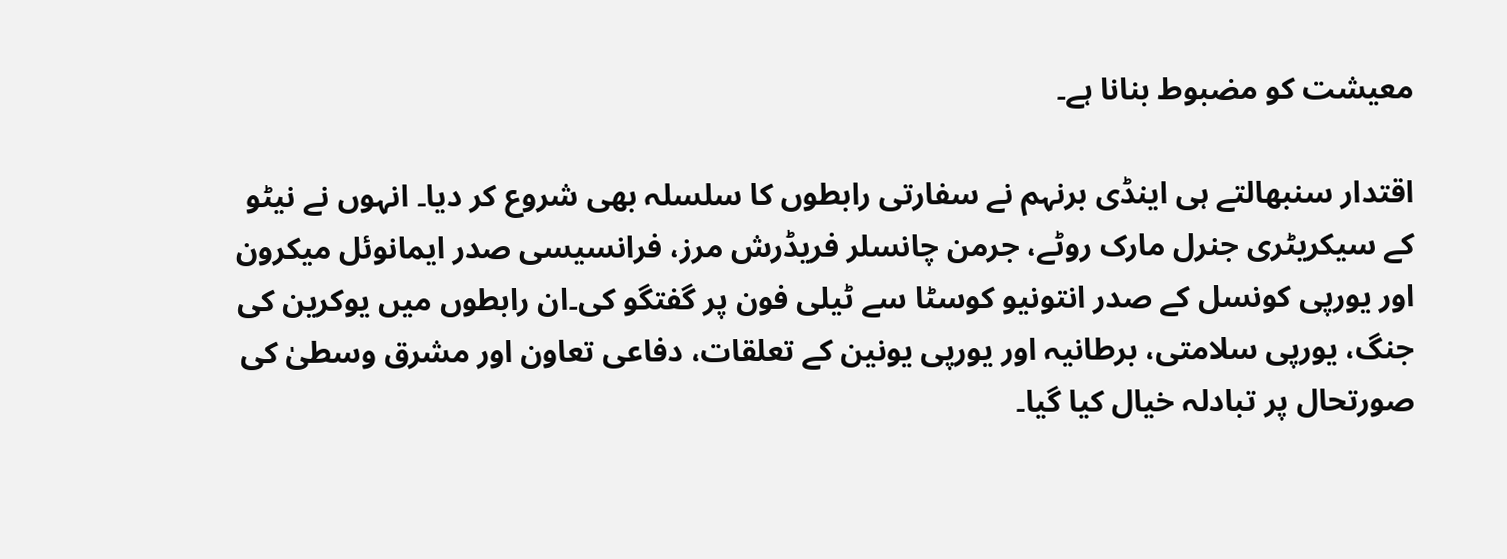معیشت کو مضبوط بنانا ہے۔

اقتدار سنبھالتے ہی اینڈی برنہم نے سفارتی رابطوں کا سلسلہ بھی شروع کر دیا۔ انہوں نے نیٹو کے سیکریٹری جنرل مارک روٹے، جرمن چانسلر فریڈرش مرز، فرانسیسی صدر ایمانوئل میکرون اور یورپی کونسل کے صدر انتونیو کوسٹا سے ٹیلی فون پر گفتگو کی۔ان رابطوں میں یوکرین کی جنگ، یورپی سلامتی، برطانیہ اور یورپی یونین کے تعلقات، دفاعی تعاون اور مشرق وسطیٰ کی صورتحال پر تبادلہ خیال کیا گیا۔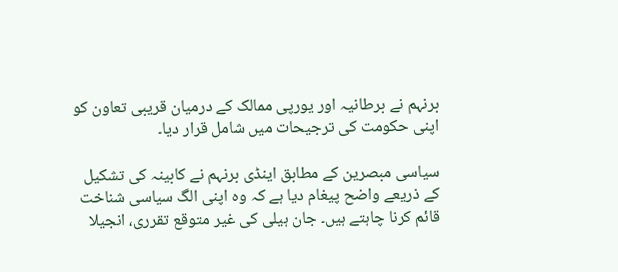برنہم نے برطانیہ اور یورپی ممالک کے درمیان قریبی تعاون کو اپنی حکومت کی ترجیحات میں شامل قرار دیا۔

سیاسی مبصرین کے مطابق اینڈی برنہم نے کابینہ کی تشکیل کے ذریعے واضح پیغام دیا ہے کہ وہ اپنی الگ سیاسی شناخت قائم کرنا چاہتے ہیں۔ جان ہیلی کی غیر متوقع تقرری، انجیلا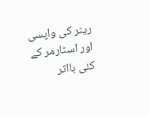رینر کی واپسی اور اسٹارمر کے کئی بااثر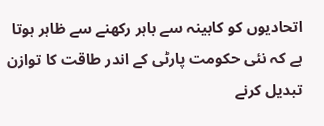اتحادیوں کو کابینہ سے باہر رکھنے سے ظاہر ہوتا ہے کہ نئی حکومت پارٹی کے اندر طاقت کا توازن تبدیل کرنے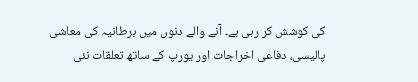کی کوشش کر رہی ہے۔ آنے والے دنوں میں برطانیہ کی معاشی پالیسی، دفاعی اخراجات اور یورپ کے ساتھ تعلقات نئی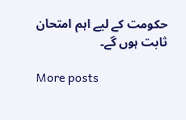حکومت کے لیے اہم امتحان ثابت ہوں گے۔

More posts